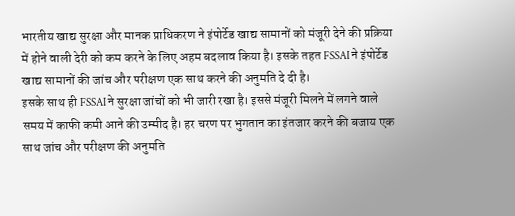भारतीय खाद्य सुरक्षा और मानक प्राधिकरण ने इंपोर्टेड खाद्य सामानों को मंजूरी देने की प्रक्रिया में होने वाली देरी को कम करने के लिए अहम बदलाव किया है। इसके तहत FSSAI ने इंपोर्टेड खाद्य सामानों की जांच और परीक्षण एक साथ करने की अनुमति दे दी है।
इसके साथ ही FSSAI ने सुरक्षा जांचों को भी जारी रखा है। इससे मंजूरी मिलने में लगने वाले समय में काफी कमी आने की उम्मीद है। हर चरण पर भुगतान का इंतजार करने की बजाय एक साथ जांच और परीक्षण की अनुमति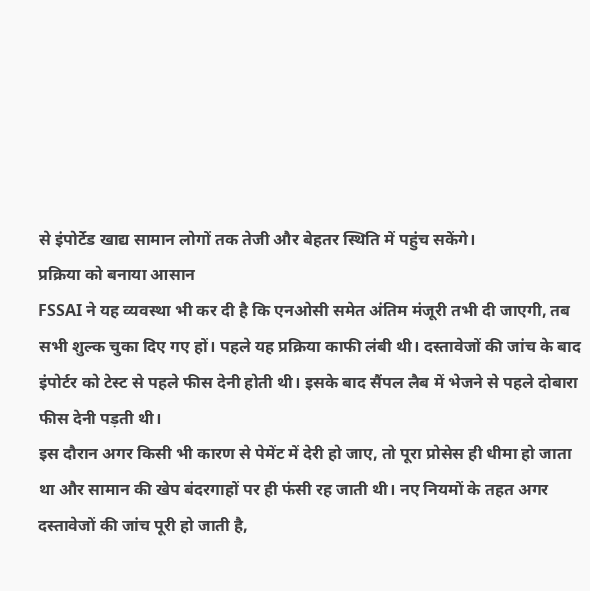से इंपोर्टेड खाद्य सामान लोगों तक तेजी और बेहतर स्थिति में पहुंच सकेंगे।
प्रक्रिया को बनाया आसान
FSSAI ने यह व्यवस्था भी कर दी है कि एनओसी समेत अंतिम मंजूरी तभी दी जाएगी, तब सभी शुल्क चुका दिए गए हों। पहले यह प्रक्रिया काफी लंबी थी। दस्तावेजों की जांच के बाद इंपोर्टर को टेस्ट से पहले फीस देनी होती थी। इसके बाद सैंपल लैब में भेजने से पहले दोबारा फीस देनी पड़ती थी।
इस दौरान अगर किसी भी कारण से पेमेंट में देरी हो जाए, तो पूरा प्रोसेस ही धीमा हो जाता था और सामान की खेप बंदरगाहों पर ही फंसी रह जाती थी। नए नियमों के तहत अगर दस्तावेजों की जांच पूरी हो जाती है,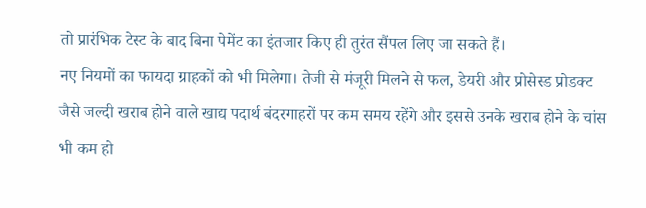तो प्रारंभिक टेस्ट के बाद बिना पेमेंट का इंतजार किए ही तुरंत सैंपल लिए जा सकते हैं।
नए नियमों का फायदा ग्राहकों को भी मिलेगा। तेजी से मंजूरी मिलने से फल, डेयरी और प्रोसेस्ड प्रोडक्ट जैसे जल्दी खराब होने वाले खाद्य पदार्थ बंदरगाहरों पर कम समय रहेंगे और इससे उनके खराब होने के चांस भी कम हो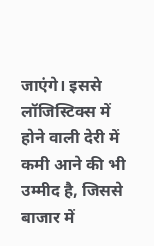जाएंगे। इससे लॉजिस्टिक्स में होने वाली देरी में कमी आने की भी उम्मीद है, जिससे बाजार में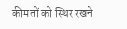कीमतों को स्थिर रखने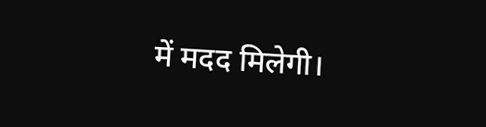में मदद मिलेगी।